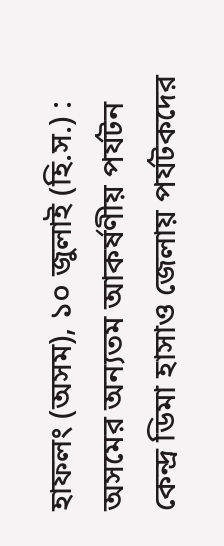হাফলং (অসম), ১০ জুলাই (হি.স.) : অসমের অন্যতম আকর্ষণীয় পর্যটন কেন্দ্র ডিমা হাসাও জেলায় পর্যটকদের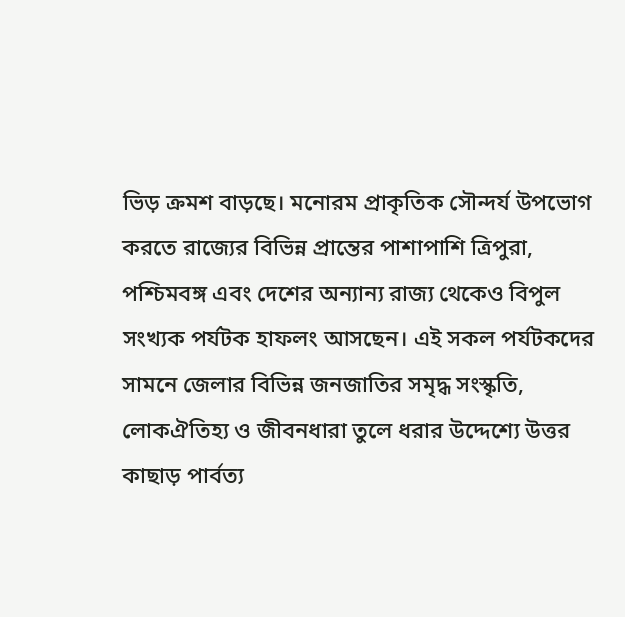ভিড় ক্রমশ বাড়ছে। মনোরম প্রাকৃতিক সৌন্দর্য উপভোগ করতে রাজ্যের বিভিন্ন প্রান্তের পাশাপাশি ত্রিপুরা, পশ্চিমবঙ্গ এবং দেশের অন্যান্য রাজ্য থেকেও বিপুল সংখ্যক পর্যটক হাফলং আসছেন। এই সকল পর্যটকদের সামনে জেলার বিভিন্ন জনজাতির সমৃদ্ধ সংস্কৃতি, লোকঐতিহ্য ও জীবনধারা তুলে ধরার উদ্দেশ্যে উত্তর কাছাড় পার্বত্য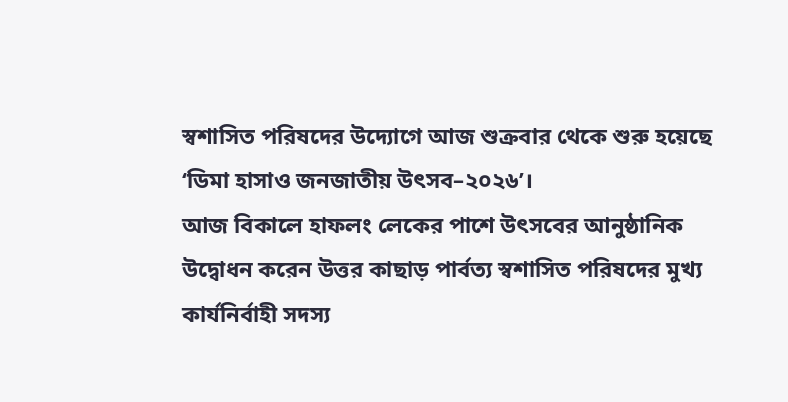স্বশাসিত পরিষদের উদ্যোগে আজ শুক্রবার থেকে শুরু হয়েছে ‘ডিমা হাসাও জনজাতীয় উৎসব–২০২৬’।
আজ বিকালে হাফলং লেকের পাশে উৎসবের আনুষ্ঠানিক উদ্বোধন করেন উত্তর কাছাড় পার্বত্য স্বশাসিত পরিষদের মুখ্য কার্যনির্বাহী সদস্য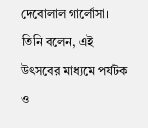দেবোলাল গার্লোসা। তিনি বলেন, এই উৎসবের মাধ্যমে পর্যটক ও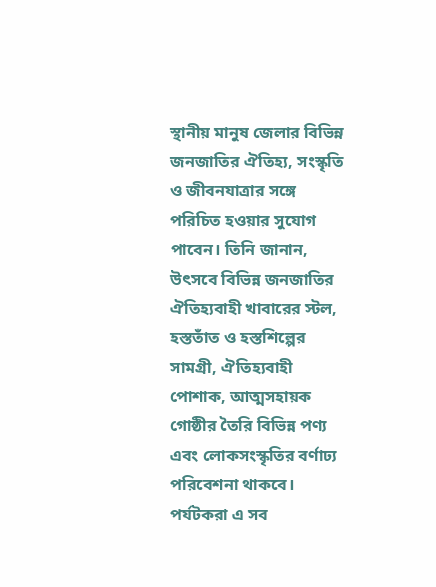স্থানীয় মানুষ জেলার বিভিন্ন জনজাতির ঐতিহ্য, সংস্কৃতি ও জীবনযাত্রার সঙ্গে পরিচিত হওয়ার সুযোগ পাবেন। তিনি জানান, উৎসবে বিভিন্ন জনজাতির ঐতিহ্যবাহী খাবারের স্টল, হস্ততাঁত ও হস্তশিল্পের সামগ্রী, ঐতিহ্যবাহী পোশাক, আত্মসহায়ক গোষ্ঠীর তৈরি বিভিন্ন পণ্য এবং লোকসংস্কৃতির বর্ণাঢ্য পরিবেশনা থাকবে। পর্যটকরা এ সব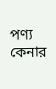পণ্য কেনার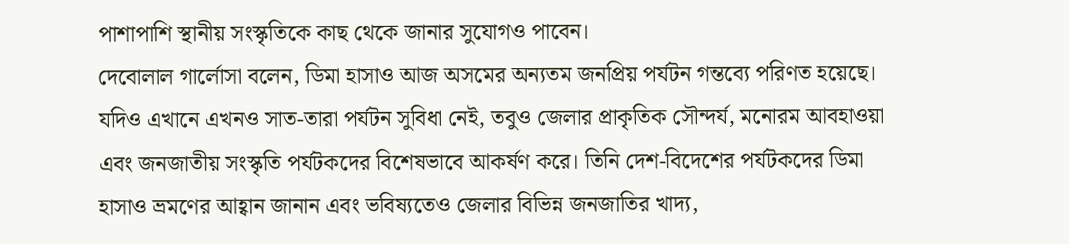পাশাপাশি স্থানীয় সংস্কৃতিকে কাছ থেকে জানার সুযোগও পাবেন।
দেবোলাল গার্লোসা বলেন, ডিমা হাসাও আজ অসমের অন্যতম জনপ্রিয় পর্যটন গন্তব্যে পরিণত হয়েছে। যদিও এখানে এখনও সাত-তারা পর্যটন সুবিধা নেই, তবুও জেলার প্রাকৃতিক সৌন্দর্য, মনোরম আবহাওয়া এবং জনজাতীয় সংস্কৃতি পর্যটকদের বিশেষভাবে আকর্ষণ করে। তিনি দেশ-বিদেশের পর্যটকদের ডিমা হাসাও ভ্রমণের আহ্বান জানান এবং ভবিষ্যতেও জেলার বিভিন্ন জনজাতির খাদ্য,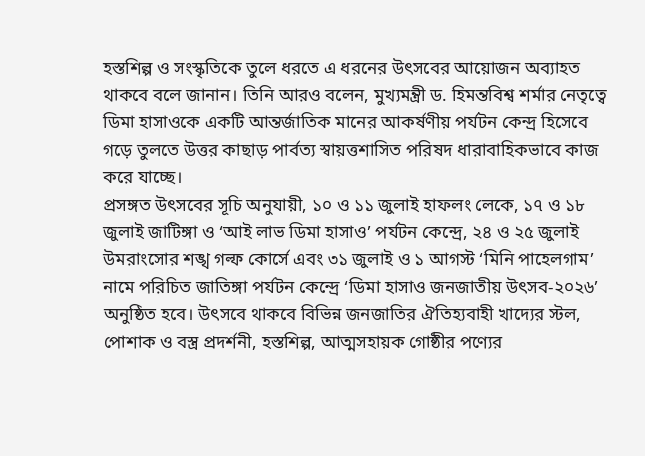হস্তশিল্প ও সংস্কৃতিকে তুলে ধরতে এ ধরনের উৎসবের আয়োজন অব্যাহত থাকবে বলে জানান। তিনি আরও বলেন, মুখ্যমন্ত্রী ড. হিমন্তবিশ্ব শর্মার নেতৃত্বে ডিমা হাসাওকে একটি আন্তর্জাতিক মানের আকর্ষণীয় পর্যটন কেন্দ্র হিসেবে গড়ে তুলতে উত্তর কাছাড় পার্বত্য স্বায়ত্তশাসিত পরিষদ ধারাবাহিকভাবে কাজ করে যাচ্ছে।
প্ৰসঙ্গত উৎসবের সূচি অনুযায়ী, ১০ ও ১১ জুলাই হাফলং লেকে, ১৭ ও ১৮ জুলাই জাটিঙ্গা ও ‘আই লাভ ডিমা হাসাও’ পর্যটন কেন্দ্রে, ২৪ ও ২৫ জুলাই উমরাংসোর শঙ্খ গল্ফ কোর্সে এবং ৩১ জুলাই ও ১ আগস্ট ‘মিনি পাহেলগাম’ নামে পরিচিত জাতিঙ্গা পর্যটন কেন্দ্রে ‘ডিমা হাসাও জনজাতীয় উৎসব-২০২৬’ অনুষ্ঠিত হবে। উৎসবে থাকবে বিভিন্ন জনজাতির ঐতিহ্যবাহী খাদ্যের স্টল, পোশাক ও বস্ত্র প্রদর্শনী, হস্তশিল্প, আত্মসহায়ক গোষ্ঠীর পণ্যের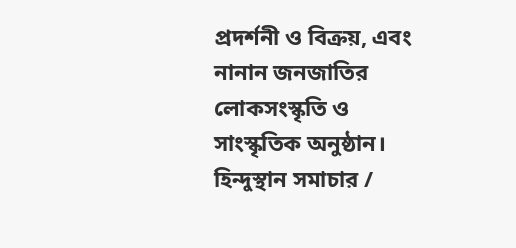প্রদর্শনী ও বিক্রয়, এবং নানান জনজাতির লোকসংস্কৃতি ও সাংস্কৃতিক অনুষ্ঠান।
হিন্দুস্থান সমাচার /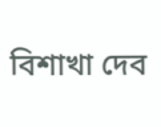বিশাখা দেব